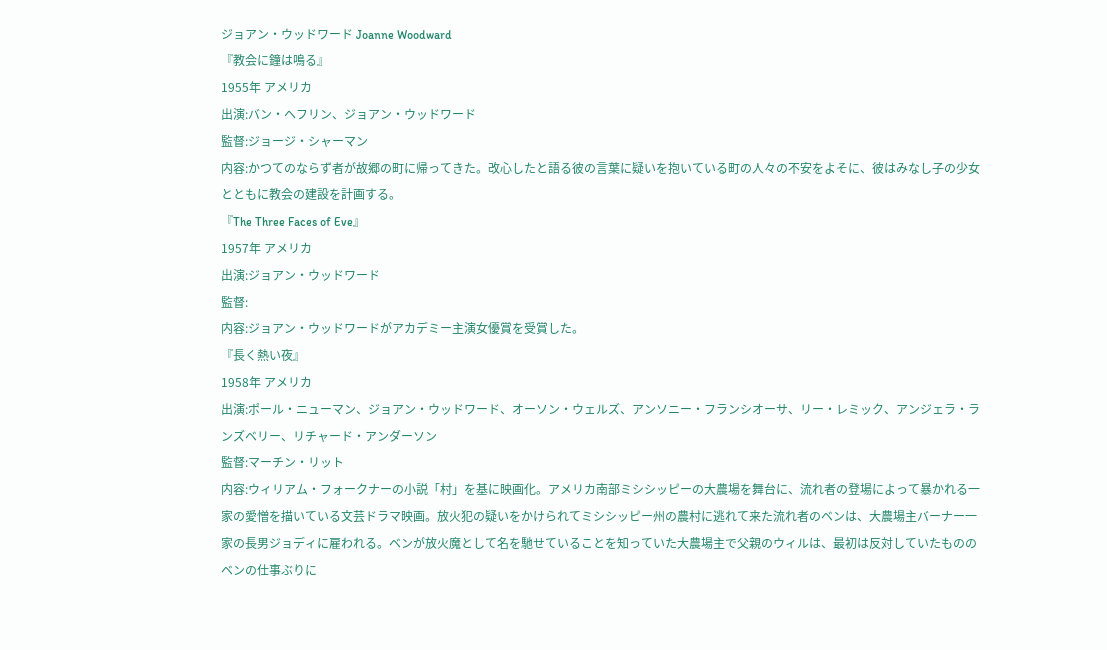ジョアン・ウッドワード Joanne Woodward
『教会に鐘は鳴る』
1955年 アメリカ
出演:バン・ヘフリン、ジョアン・ウッドワード
監督:ジョージ・シャーマン
内容:かつてのならず者が故郷の町に帰ってきた。改心したと語る彼の言葉に疑いを抱いている町の人々の不安をよそに、彼はみなし子の少女とともに教会の建設を計画する。
『The Three Faces of Eve』
1957年 アメリカ
出演:ジョアン・ウッドワード
監督:
内容:ジョアン・ウッドワードがアカデミー主演女優賞を受賞した。
『長く熱い夜』
1958年 アメリカ
出演:ポール・ニューマン、ジョアン・ウッドワード、オーソン・ウェルズ、アンソニー・フランシオーサ、リー・レミック、アンジェラ・ランズベリー、リチャード・アンダーソン
監督:マーチン・リット
内容:ウィリアム・フォークナーの小説「村」を基に映画化。アメリカ南部ミシシッピーの大農場を舞台に、流れ者の登場によって暴かれる一家の愛憎を描いている文芸ドラマ映画。放火犯の疑いをかけられてミシシッピー州の農村に逃れて来た流れ者のベンは、大農場主バーナー一家の長男ジョディに雇われる。ベンが放火魔として名を馳せていることを知っていた大農場主で父親のウィルは、最初は反対していたもののベンの仕事ぶりに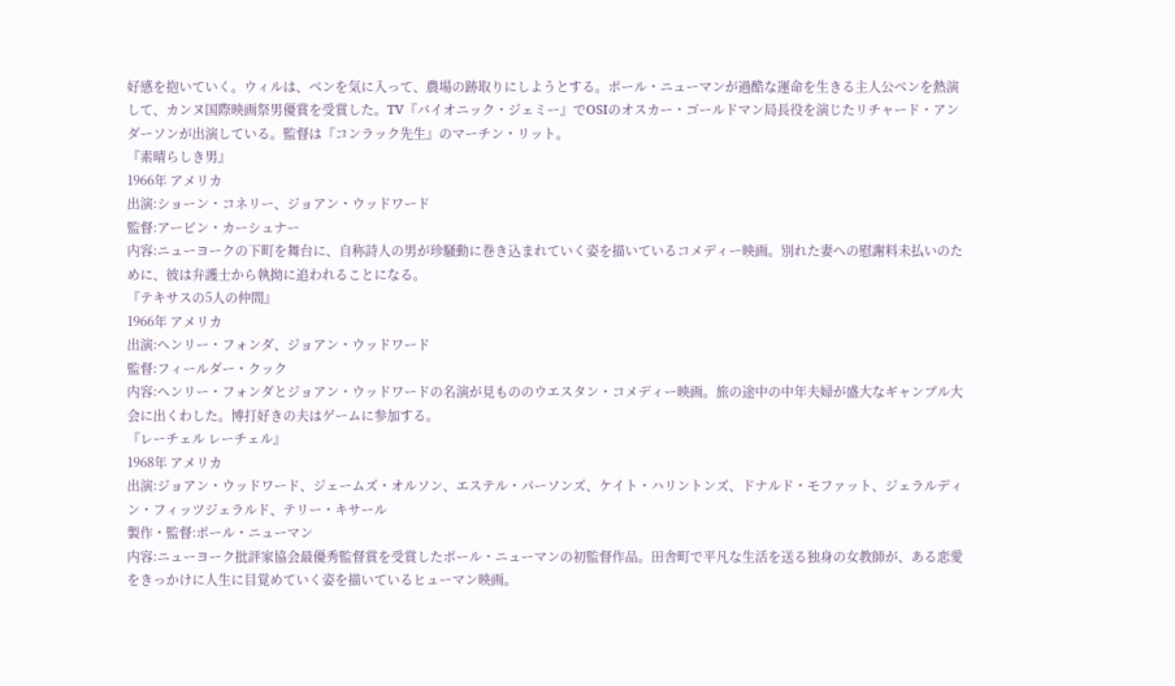好感を抱いていく。ウィルは、ベンを気に入って、農場の跡取りにしようとする。ポール・ニューマンが過酷な運命を生きる主人公ベンを熱演して、カンヌ国際映画祭男優賞を受賞した。TV『バイオニック・ジェミー』でOSIのオスカー・ゴールドマン局長役を演じたリチャード・アンダーソンが出演している。監督は『コンラック先生』のマーチン・リット。
『素晴らしき男』
1966年 アメリカ
出演:ショーン・コネリー、ジョアン・ウッドワード
監督:アービン・カーシュナー
内容:ニューヨークの下町を舞台に、自称詩人の男が珍騒動に巻き込まれていく姿を描いているコメディー映画。別れた妻への慰謝料未払いのために、彼は弁護士から執拗に追われることになる。
『テキサスの5人の仲間』
1966年 アメリカ
出演:ヘンリー・フォンダ、ジョアン・ウッドワード
監督:フィールダー・クック
内容:ヘンリー・フォンダとジョアン・ウッドワードの名演が見もののウエスタン・コメディー映画。旅の途中の中年夫婦が盛大なギャンブル大会に出くわした。博打好きの夫はゲームに参加する。
『レーチェル レーチェル』
1968年 アメリカ
出演:ジョアン・ウッドワード、ジェームズ・オルソン、エステル・パーソンズ、ケイト・ハリントンズ、ドナルド・モファット、ジェラルディン・フィッツジェラルド、テリー・キサール
製作・監督:ポール・ニューマン
内容:ニューヨーク批評家協会最優秀監督賞を受賞したポール・ニューマンの初監督作品。田舎町で平凡な生活を送る独身の女教師が、ある恋愛をきっかけに人生に目覚めていく姿を描いているヒューマン映画。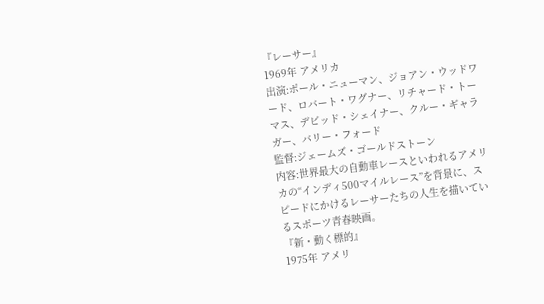『レーサー』
1969年 アメリカ
出演:ポール・ニューマン、ジョアン・ウッドワード、ロバート・ワグナー、リチャード・トーマス、デビッド・シェイナー、クルー・ギャラガー、バリー・フォード
監督:ジェームズ・ゴールドストーン
内容:世界最大の自動車レースといわれるアメリカの“インディ500マイルレース”を背景に、スピードにかけるレーサーたちの人生を描いているスポーツ青春映画。
『新・動く標的』
1975年 アメリ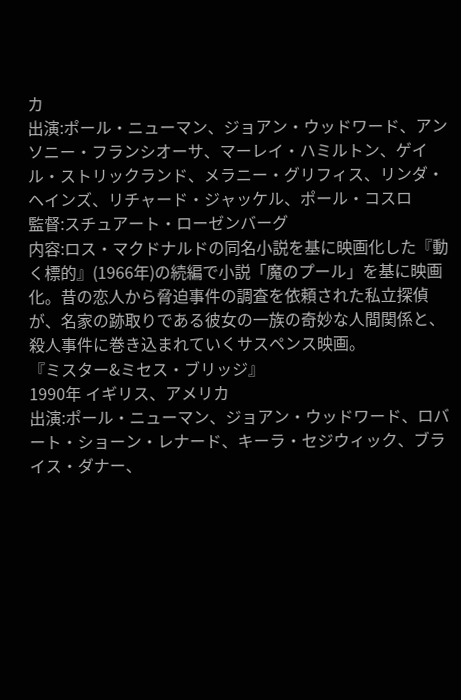カ
出演:ポール・ニューマン、ジョアン・ウッドワード、アンソニー・フランシオーサ、マーレイ・ハミルトン、ゲイル・ストリックランド、メラニー・グリフィス、リンダ・ヘインズ、リチャード・ジャッケル、ポール・コスロ
監督:スチュアート・ローゼンバーグ
内容:ロス・マクドナルドの同名小説を基に映画化した『動く標的』(1966年)の続編で小説「魔のプール」を基に映画化。昔の恋人から脅迫事件の調査を依頼された私立探偵が、名家の跡取りである彼女の一族の奇妙な人間関係と、殺人事件に巻き込まれていくサスペンス映画。
『ミスター&ミセス・ブリッジ』
1990年 イギリス、アメリカ
出演:ポール・ニューマン、ジョアン・ウッドワード、ロバート・ショーン・レナード、キーラ・セジウィック、ブライス・ダナー、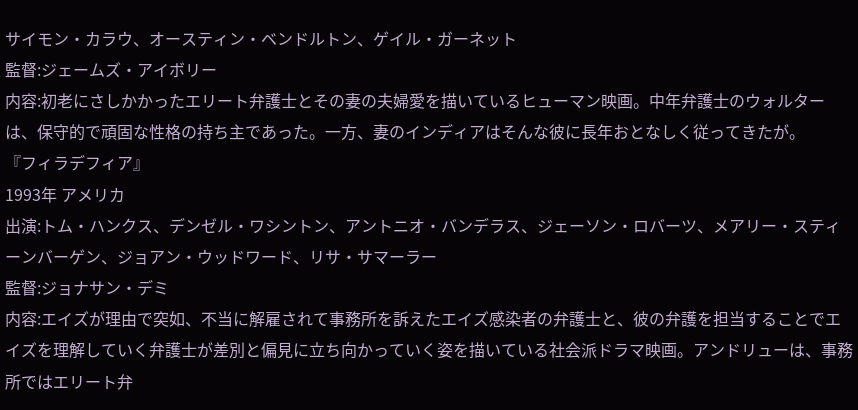サイモン・カラウ、オースティン・ベンドルトン、ゲイル・ガーネット
監督:ジェームズ・アイボリー
内容:初老にさしかかったエリート弁護士とその妻の夫婦愛を描いているヒューマン映画。中年弁護士のウォルターは、保守的で頑固な性格の持ち主であった。一方、妻のインディアはそんな彼に長年おとなしく従ってきたが。
『フィラデフィア』
1993年 アメリカ
出演:トム・ハンクス、デンゼル・ワシントン、アントニオ・バンデラス、ジェーソン・ロバーツ、メアリー・スティーンバーゲン、ジョアン・ウッドワード、リサ・サマーラー
監督:ジョナサン・デミ
内容:エイズが理由で突如、不当に解雇されて事務所を訴えたエイズ感染者の弁護士と、彼の弁護を担当することでエイズを理解していく弁護士が差別と偏見に立ち向かっていく姿を描いている社会派ドラマ映画。アンドリューは、事務所ではエリート弁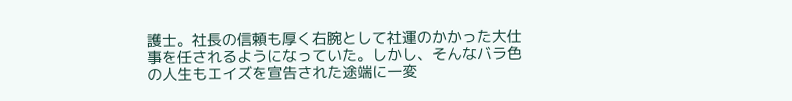護士。社長の信頼も厚く右腕として社運のかかった大仕事を任されるようになっていた。しかし、そんなバラ色の人生もエイズを宣告された途端に一変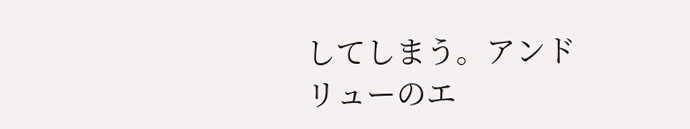してしまう。アンドリューのエ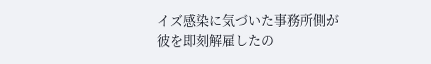イズ感染に気づいた事務所側が彼を即刻解雇したの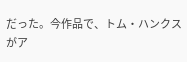だった。今作品で、トム・ハンクスがア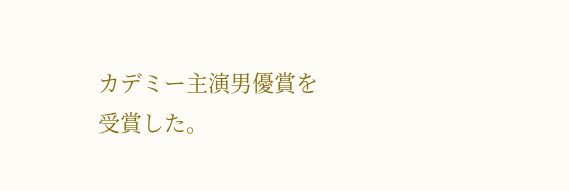カデミー主演男優賞を受賞した。